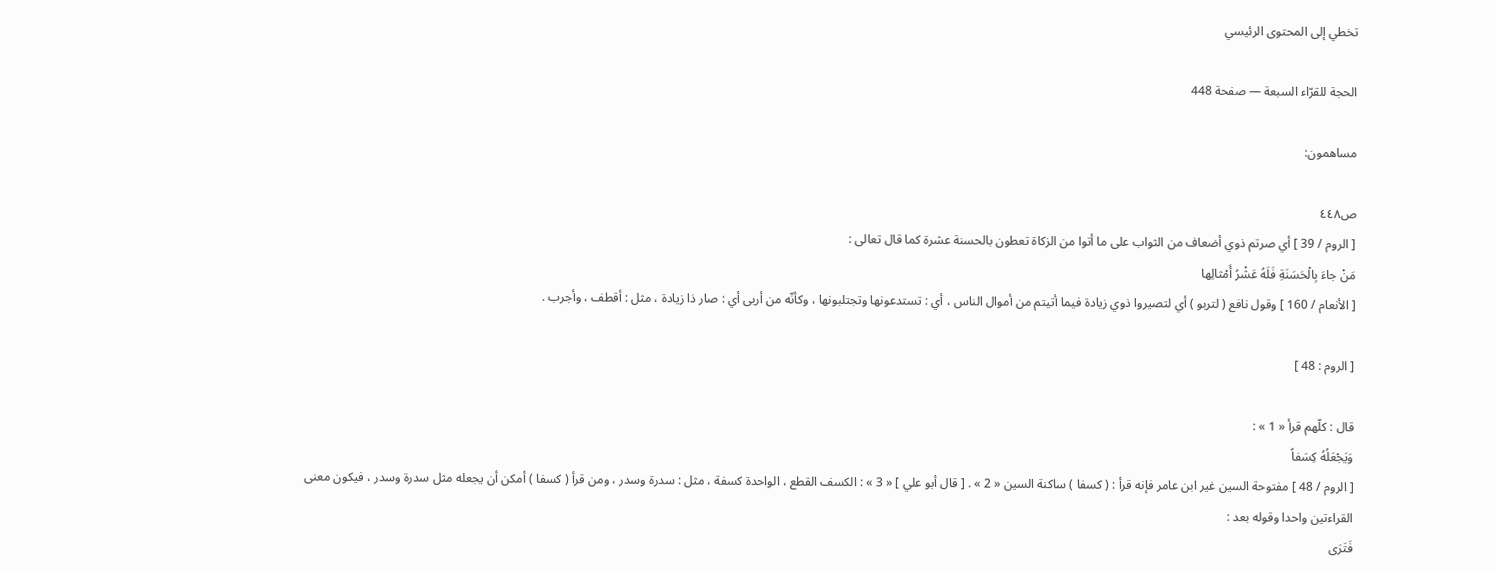تخطي إلى المحتوى الرئيسي

الحجة للقرّاء السبعة — صفحة 448

مساهمون:

ص٤٤٨
[ الروم / 39 ] أي صرتم ذوي أضعاف من الثواب على ما أتوا من الزكاة تعطون بالحسنة عشرة كما قال تعالى :
مَنْ جاءَ بِالْحَسَنَةِ فَلَهُ عَشْرُ أَمْثالِها
[ الأنعام / 160 ] وقول نافع ( لتربو ) أي لتصيروا ذوي زيادة فيما أتيتم من أموال الناس ، أي : تستدعونها وتجتلبونها ، وكأنّه من أربى أي : صار ذا زيادة ، مثل : أقطف ، وأجرب .

[ الروم : 48 ]

قال : كلّهم قرأ « 1 » :
وَيَجْعَلُهُ كِسَفاً
[ الروم / 48 ] مفتوحة السين غير ابن عامر فإنه قرأ : ( كسفا ) ساكنة السين « 2 » . [ قال أبو علي ] « 3 » : الكسف القطع ، الواحدة كسفة ، مثل : سدرة وسدر ، ومن قرأ ( كسفا ) أمكن أن يجعله مثل سدرة وسدر ، فيكون معنى القراءتين واحدا وقوله بعد :
فَتَرَى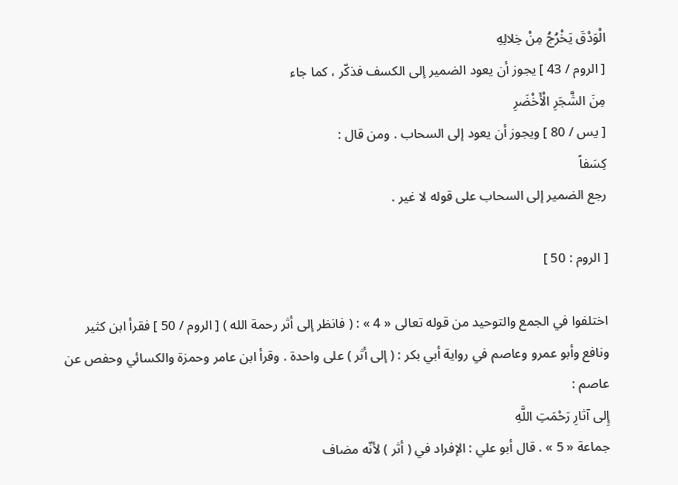الْوَدْقَ يَخْرُجُ مِنْ خِلالِهِ
[ الروم / 43 ] يجوز أن يعود الضمير إلى الكسف فذكّر ، كما جاء
مِنَ الشَّجَرِ الْأَخْضَرِ
[ يس / 80 ] ويجوز أن يعود إلى السحاب . ومن قال :
كِسَفاً
رجع الضمير إلى السحاب على قوله لا غير .

[ الروم : 50 ]

اختلفوا في الجمع والتوحيد من قوله تعالى « 4 » : ( فانظر إلى أثر رحمة الله ) [ الروم / 50 ] فقرأ ابن كثير ونافع وأبو عمرو وعاصم في رواية أبي بكر : ( إلى أثر ) على واحدة . وقرأ ابن عامر وحمزة والكسائي وحفص عن عاصم :
إِلى آثارِ رَحْمَتِ اللَّهِ
جماعة « 5 » . قال أبو علي : الإفراد في ( أثر ) لأنّه مضاف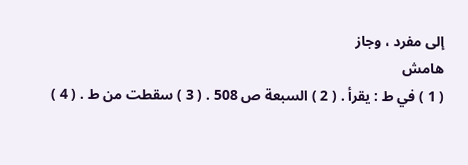إلى مفرد ، وجاز
هامش
( 1 ) في ط : يقرأ . ( 2 ) السبعة ص 508 . ( 3 ) سقطت من ط . ( 4 )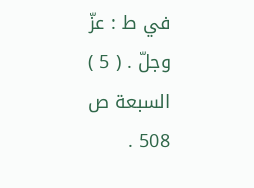في ط : عزّ وجلّ . ( 5 ) السبعة ص 508 .